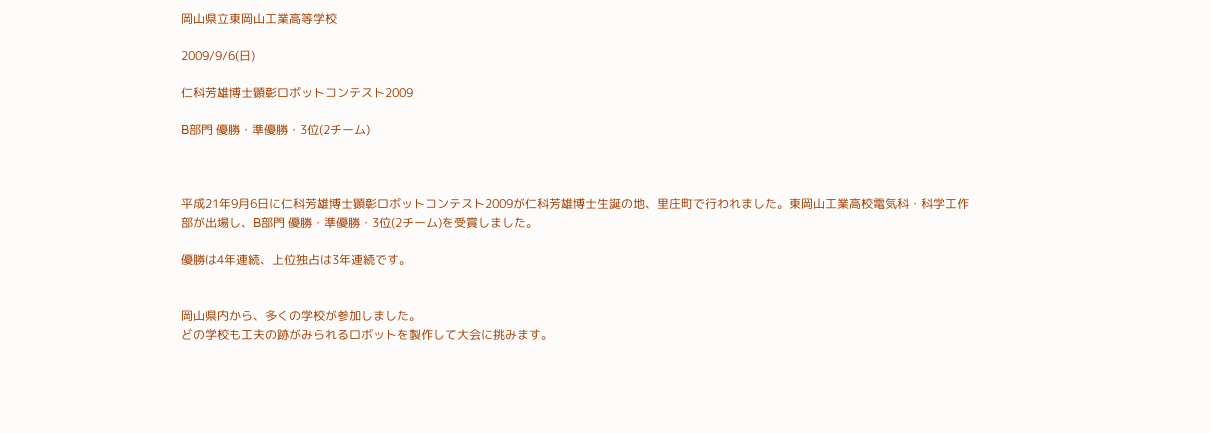岡山県立東岡山工業高等学校

2009/9/6(日)

仁科芳雄博士顕彰ロボットコンテスト2009

B部門 優勝・準優勝・3位(2チーム)



平成21年9月6日に仁科芳雄博士顕彰ロボットコンテスト2009が仁科芳雄博士生誕の地、里庄町で行われました。東岡山工業高校電気科・科学工作部が出場し、B部門 優勝・準優勝・3位(2チーム)を受賞しました。

優勝は4年連続、上位独占は3年連続です。


岡山県内から、多くの学校が参加しました。
どの学校も工夫の跡がみられるロボットを製作して大会に挑みます。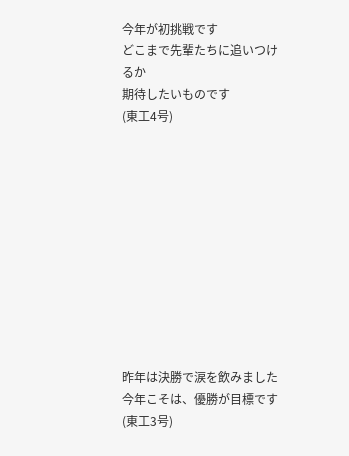今年が初挑戦です
どこまで先輩たちに追いつけるか
期待したいものです
(東工4号)











昨年は決勝で涙を飲みました
今年こそは、優勝が目標です
(東工3号)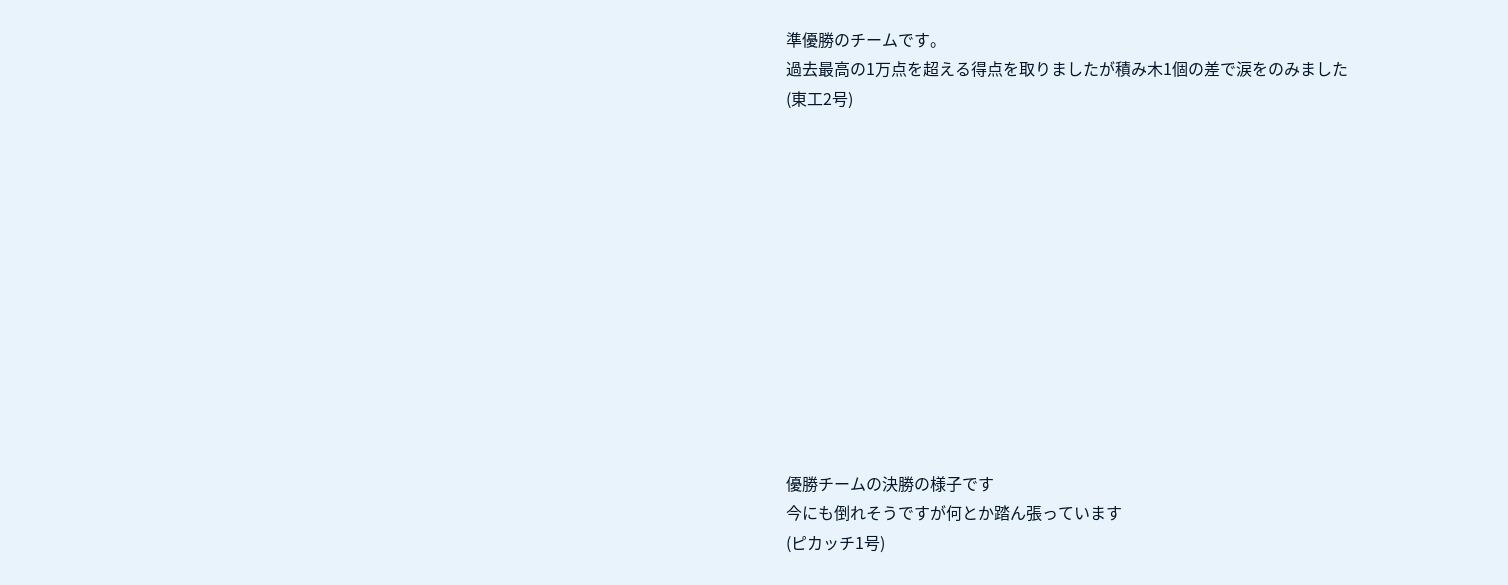準優勝のチームです。
過去最高の1万点を超える得点を取りましたが積み木1個の差で涙をのみました
(東工2号)












優勝チームの決勝の様子です
今にも倒れそうですが何とか踏ん張っています
(ピカッチ1号)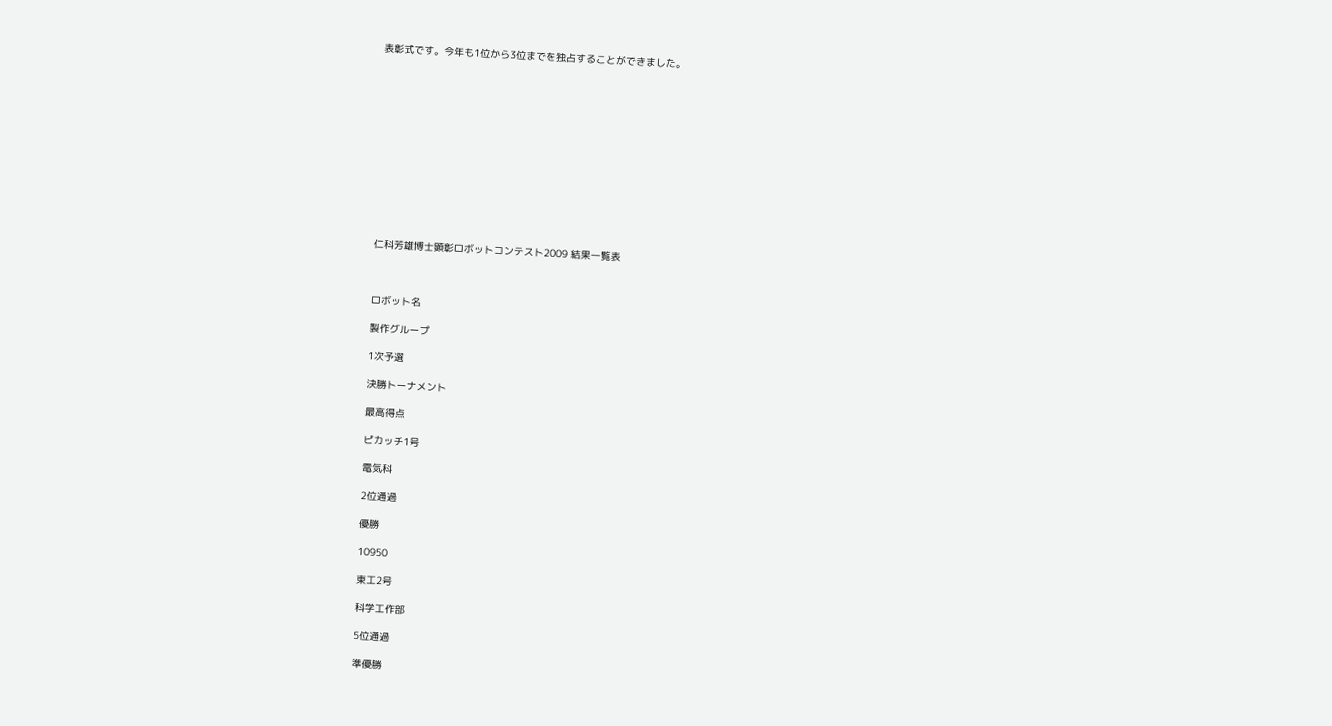表彰式です。今年も1位から3位までを独占することができました。













仁科芳雄博士顕彰ロボットコンテスト2009 結果一覧表



ロボット名

製作グループ

1次予選

決勝トーナメント

最高得点

ピカッチ1号

電気科

2位通過

優勝

10950

東工2号

科学工作部

5位通過

準優勝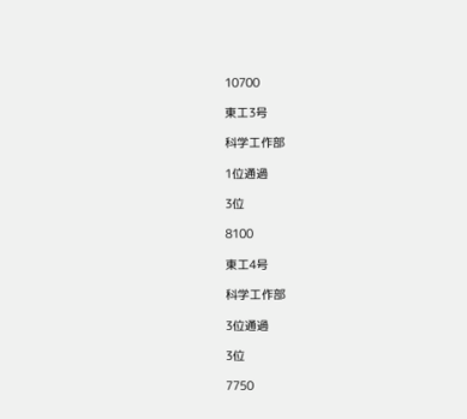10700

東工3号

科学工作部

1位通過

3位

8100

東工4号

科学工作部

3位通過

3位

7750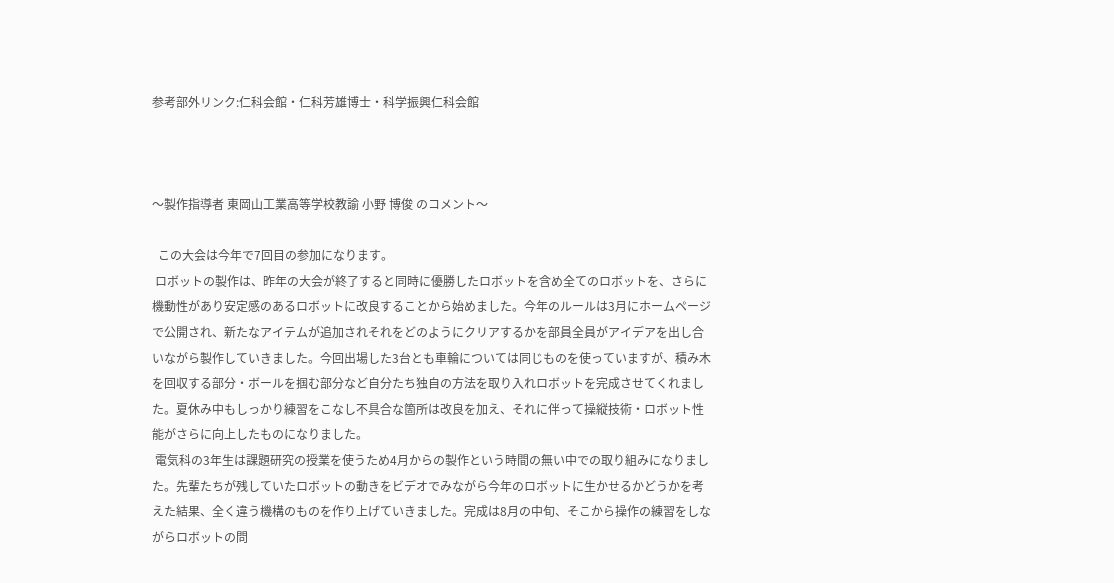参考部外リンク:仁科会館・仁科芳雄博士・科学振興仁科会館



〜製作指導者 東岡山工業高等学校教諭 小野 博俊 のコメント〜

  この大会は今年で7回目の参加になります。
 ロボットの製作は、昨年の大会が終了すると同時に優勝したロボットを含め全てのロボットを、さらに機動性があり安定感のあるロボットに改良することから始めました。今年のルールは3月にホームページで公開され、新たなアイテムが追加されそれをどのようにクリアするかを部員全員がアイデアを出し合いながら製作していきました。今回出場した3台とも車輪については同じものを使っていますが、積み木を回収する部分・ボールを掴む部分など自分たち独自の方法を取り入れロボットを完成させてくれました。夏休み中もしっかり練習をこなし不具合な箇所は改良を加え、それに伴って操縦技術・ロボット性能がさらに向上したものになりました。
 電気科の3年生は課題研究の授業を使うため4月からの製作という時間の無い中での取り組みになりました。先輩たちが残していたロボットの動きをビデオでみながら今年のロボットに生かせるかどうかを考えた結果、全く違う機構のものを作り上げていきました。完成は8月の中旬、そこから操作の練習をしながらロボットの問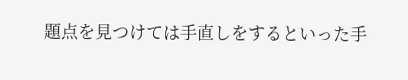題点を見つけては手直しをするといった手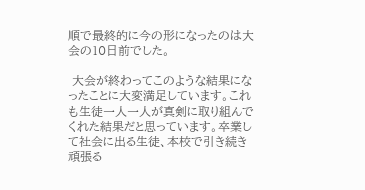順で最終的に今の形になったのは大会の10日前でした。

 大会が終わってこのような結果になったことに大変満足しています。これも生徒一人一人が真剣に取り組んでくれた結果だと思っています。卒業して社会に出る生徒、本校で引き続き頑張る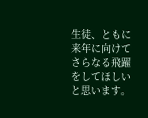生徒、ともに来年に向けてさらなる飛躍をしてほしいと思います。